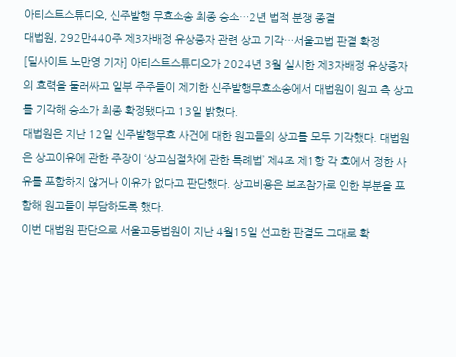아티스트스튜디오, 신주발행 무효소송 최종 승소…2년 법적 분쟁 종결
대법원, 292만440주 제3자배정 유상증자 관련 상고 기각…서울고법 판결 확정
[딜사이트 노만영 기자] 아티스트스튜디오가 2024년 3월 실시한 제3자배정 유상증자의 효력을 둘러싸고 일부 주주들이 제기한 신주발행무효소송에서 대법원이 원고 측 상고를 기각해 승소가 최종 확정됐다고 13일 밝혔다.
대법원은 지난 12일 신주발행무효 사건에 대한 원고들의 상고를 모두 기각했다. 대법원은 상고이유에 관한 주장이 ‘상고심절차에 관한 특례법’ 제4조 제1항 각 호에서 정한 사유를 포함하지 않거나 이유가 없다고 판단했다. 상고비용은 보조참가로 인한 부분을 포함해 원고들이 부담하도록 했다.
이번 대법원 판단으로 서울고등법원이 지난 4월15일 선고한 판결도 그대로 확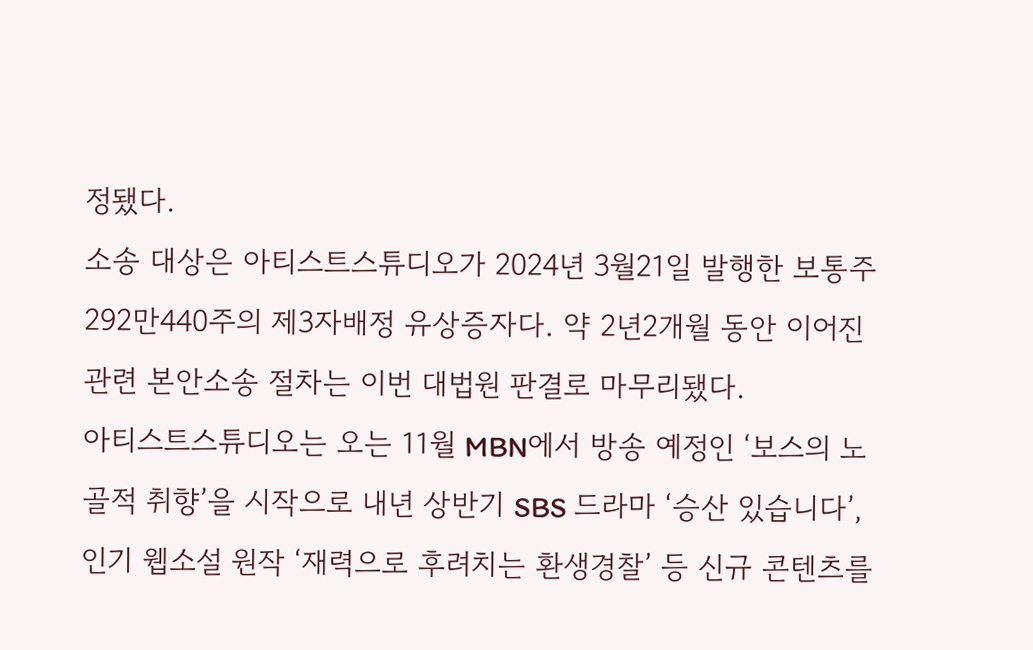정됐다.
소송 대상은 아티스트스튜디오가 2024년 3월21일 발행한 보통주 292만440주의 제3자배정 유상증자다. 약 2년2개월 동안 이어진 관련 본안소송 절차는 이번 대법원 판결로 마무리됐다.
아티스트스튜디오는 오는 11월 MBN에서 방송 예정인 ‘보스의 노골적 취향’을 시작으로 내년 상반기 SBS 드라마 ‘승산 있습니다’, 인기 웹소설 원작 ‘재력으로 후려치는 환생경찰’ 등 신규 콘텐츠를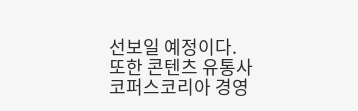선보일 예정이다.
또한 콘텐츠 유통사 코퍼스코리아 경영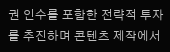권 인수를 포함한 전략적 투자를 추진하며 콘텐츠 제작에서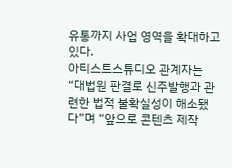유통까지 사업 영역을 확대하고 있다.
아티스트스튜디오 관계자는 “대법원 판결로 신주발행과 관련한 법적 불확실성이 해소됐다”며 “앞으로 콘텐츠 제작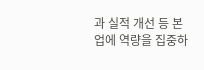과 실적 개선 등 본업에 역량을 집중하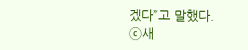겠다”고 말했다.
ⓒ새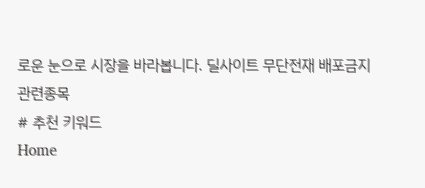로운 눈으로 시장을 바라봅니다. 딜사이트 무단전재 배포금지
관련종목
# 추천 키워드
Home